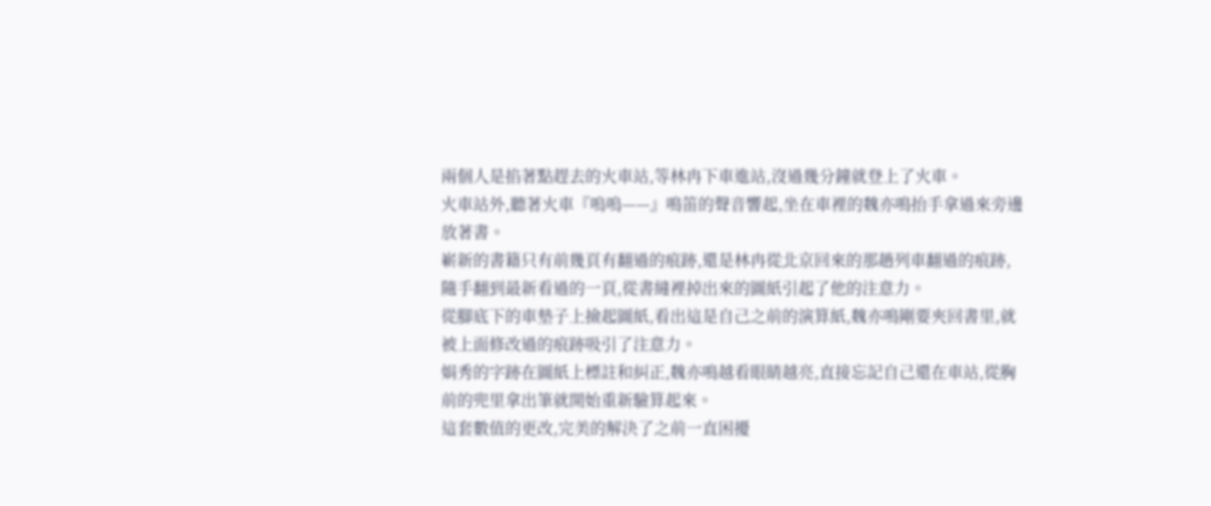兩個人是掐著點趕去的火車站,等林冉下車進站,沒過幾分鐘就登上了火車。
火車站外,聽著火車『嗚嗚——』鳴笛的聲音響起,坐在車裡的魏亦鳴抬手拿過來旁邊放著書。
嶄新的書籍只有前幾頁有翻過的痕跡,還是林冉從北京回來的那趟列車翻過的痕跡,隨手翻到最新看過的一頁,從書縫裡掉出來的圖紙引起了他的注意力。
從腳底下的車墊子上撿起圖紙,看出這是自己之前的演算紙,魏亦鳴剛要夾回書里,就被上面修改過的痕跡吸引了注意力。
娟秀的字跡在圖紙上標註和糾正,魏亦鳴越看眼睛越亮,直接忘記自己還在車站,從胸前的兜里拿出筆就開始重新驗算起來。
這套數值的更改,完美的解決了之前一直困擾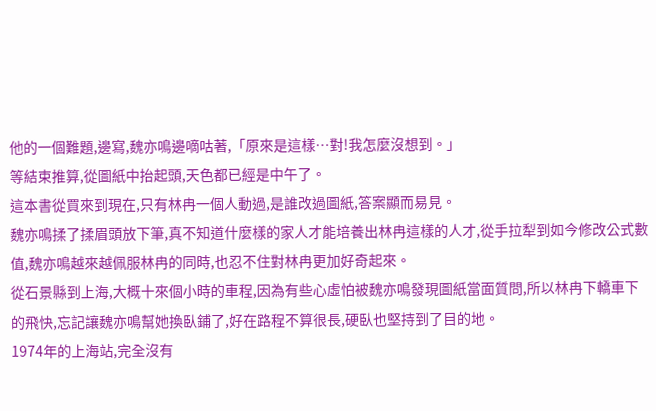他的一個難題,邊寫,魏亦鳴邊嘀咕著,「原來是這樣…對!我怎麼沒想到。」
等結束推算,從圖紙中抬起頭,天色都已經是中午了。
這本書從買來到現在,只有林冉一個人動過,是誰改過圖紙,答案顯而易見。
魏亦鳴揉了揉眉頭放下筆,真不知道什麼樣的家人才能培養出林冉這樣的人才,從手拉犁到如今修改公式數值,魏亦鳴越來越佩服林冉的同時,也忍不住對林冉更加好奇起來。
從石景縣到上海,大概十來個小時的車程,因為有些心虛怕被魏亦鳴發現圖紙當面質問,所以林冉下轎車下的飛快,忘記讓魏亦鳴幫她換臥鋪了,好在路程不算很長,硬臥也堅持到了目的地。
1974年的上海站,完全沒有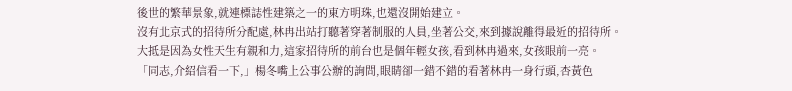後世的繁華景象,就連標誌性建築之一的東方明珠,也還沒開始建立。
沒有北京式的招待所分配處,林冉出站打聽著穿著制服的人員,坐著公交,來到據說離得最近的招待所。
大抵是因為女性天生有親和力,這家招待所的前台也是個年輕女孩,看到林冉過來,女孩眼前一亮。
「同志,介紹信看一下,」楊冬嘴上公事公辦的詢問,眼睛卻一錯不錯的看著林冉一身行頭,杏黃色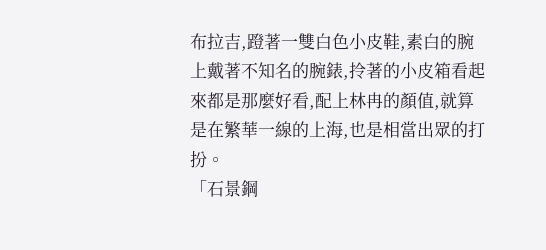布拉吉,蹬著一雙白色小皮鞋,素白的腕上戴著不知名的腕錶,拎著的小皮箱看起來都是那麼好看,配上林冉的顏值,就算是在繁華一線的上海,也是相當出眾的打扮。
「石景鋼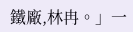鐵廠,林冉。」一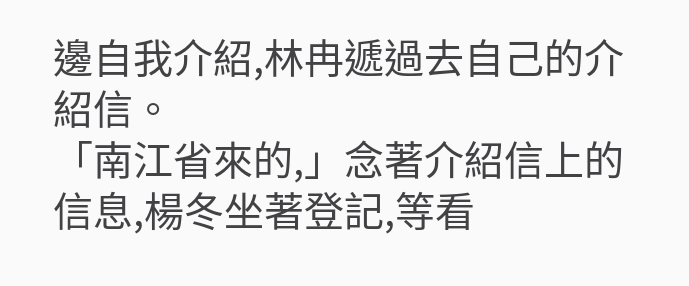邊自我介紹,林冉遞過去自己的介紹信。
「南江省來的,」念著介紹信上的信息,楊冬坐著登記,等看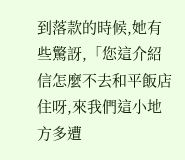到落款的時候,她有些驚訝,「您這介紹信怎麼不去和平飯店住呀,來我們這小地方多遭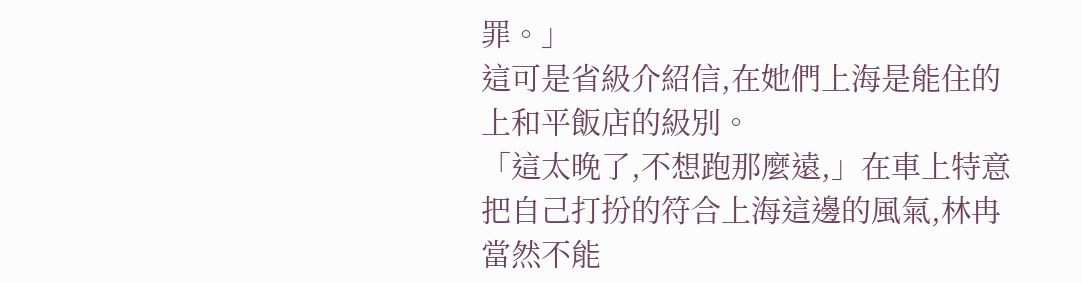罪。」
這可是省級介紹信,在她們上海是能住的上和平飯店的級別。
「這太晚了,不想跑那麼遠,」在車上特意把自己打扮的符合上海這邊的風氣,林冉當然不能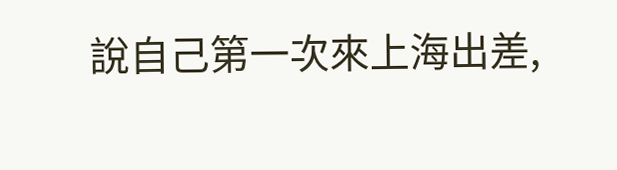說自己第一次來上海出差,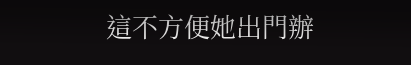這不方便她出門辦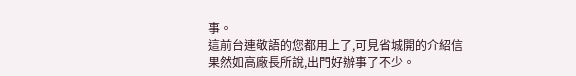事。
這前台連敬語的您都用上了,可見省城開的介紹信果然如高廠長所說,出門好辦事了不少。